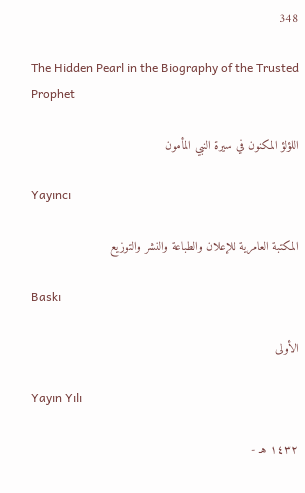348

The Hidden Pearl in the Biography of the Trusted Prophet

اللؤلؤ المكنون في سيرة النبي المأمون

Yayıncı

المكتبة العامرية للإعلان والطباعة والنشر والتوزيع

Baskı

الأولى

Yayın Yılı

١٤٣٢ هـ -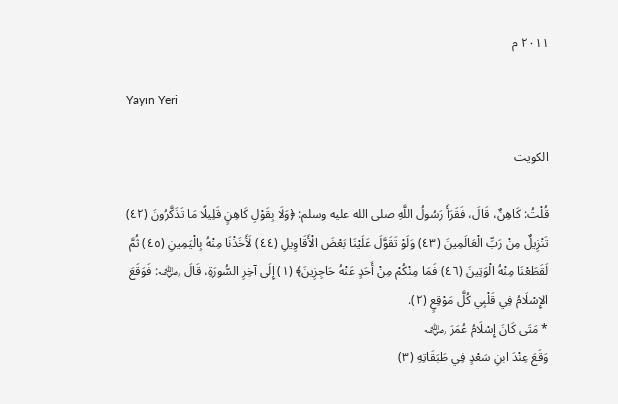٢٠١١ م

Yayın Yeri

الكويت

قُلْتُ: كَاهِنٌ، قَالَ، فَقَرَأَ رَسُولُ اللَّهِ صلى الله عليه وسلم: ﴿وَلَا بِقَوْلِ كَاهِنٍ قَلِيلًا مَا تَذَكَّرُونَ (٤٢) تَنْزِيلٌ مِنْ رَبِّ الْعَالَمِينَ (٤٣) وَلَوْ تَقَوَّلَ عَلَيْنَا بَعْضَ الْأَقَاوِيلِ (٤٤) لَأَخَذْنَا مِنْهُ بِالْيَمِينِ (٤٥) ثُمَّ لَقَطَعْنَا مِنْهُ الْوَتِينَ (٤٦) فَمَا مِنْكُمْ مِنْ أَحَدٍ عَنْهُ حَاجِزِينَ﴾ (١) إِلَى آخِرِ السُّورَةِ، قَالَ ﵁: فَوَقَعَ الإِسْلَامُ فِي قَلْبِي كُلَّ مَوْقِعٍ (٢).
* مَتَى كَانَ إِسْلَامُ عُمَرَ ﵁
وَقَعَ عِنْدَ ابنِ سَعْدٍ فِي طَبَقَاتِهِ (٣)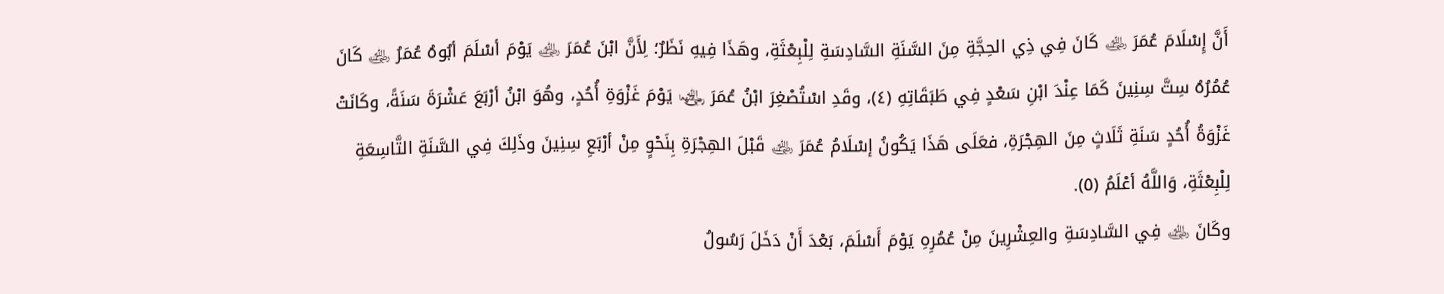أَنَّ إِسْلَامَ عُمَرَ ﵁ كَانَ فِي ذِي الحِجَّةِ مِنَ السَّنَةِ السَّادِسَةِ لِلْبِعْثَةِ، وهَذَا فِيهِ نَظَرٌ؛ لِأَنَّ ابْنَ عُمَرَ ﵁ يَوْمَ أسْلَمَ أبُوهُ عُمَرُ ﵁ كَانَ عُمُرُهُ سِتَّ سِنِينَ كَمَا عِنْدَ ابْنِ سَعْدٍ فِي طَبَقَاتِهِ (٤)، وقَدِ اسْتُصْغِرَ ابْنُ عُمَرَ ﵄ يَوْمَ غَزْوَةِ أُحُدٍ، وهُوَ ابْنُ أرْبَعَ عَشْرَةَ سَنَةً، وكَانَتْ غَزْوَةُ أُحُدٍ سَنَةِ ثَلَاثٍ مِنَ الهِجْرَةِ، فعَلَى هَذَا يَكُونُ إسْلَامُ عُمَرَ ﵁ قَبْلَ الهِجْرَةِ بِنَحْوٍ مِنْ أرْبَعِ سِنِينَ وذَلِكَ فِي السَّنَةِ التَّاسِعَةِ لِلْبِعْثَةِ، وَاللَّهُ أعْلَمُ (٥).
وكَانَ ﵁ فِي السَّادِسَةِ والعِشْرِينَ مِنْ عُمُرِهِ يَوْمَ أَسْلَمَ، بَعْدَ أَنْ دَخَلَ رَسُولُ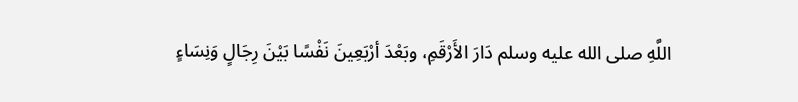اللَّهِ صلى الله عليه وسلم دَارَ الأَرْقَمِ، وبَعْدَ أرْبَعِينَ نَفْسًا بَيْنَ رِجَالٍ وَنِسَاءٍ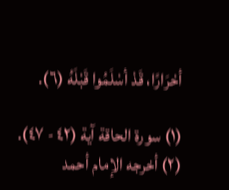أحْرَارًا، قَدْ أسْلَمُوا قَبْلَهُ (٦).

(١) سورة الحاقة آية (٤٢ - ٤٧).
(٢) أخرجه الإمام أحمد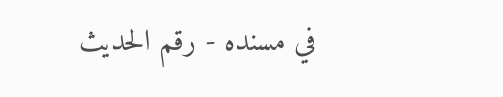في مسنده - رقم الحديث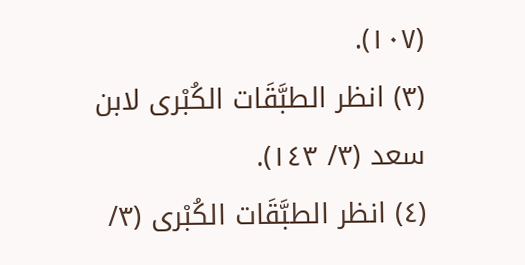(١٠٧).
(٣) انظر الطبَّقَات الكُبْرى لابن سعد (٣/ ١٤٣).
(٤) انظر الطبَّقَات الكُبْرى (٣/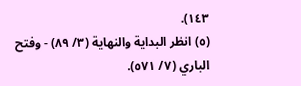١٤٣).
(٥) انظر البداية والنهاية (٣/ ٨٩) - وفتح الباري (٧/ ٥٧١).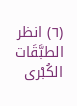(٦) انظر الطبَّقَات الكُبْرى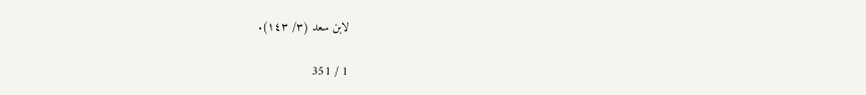لابن سعد (٣/ ١٤٣).

1 / 351